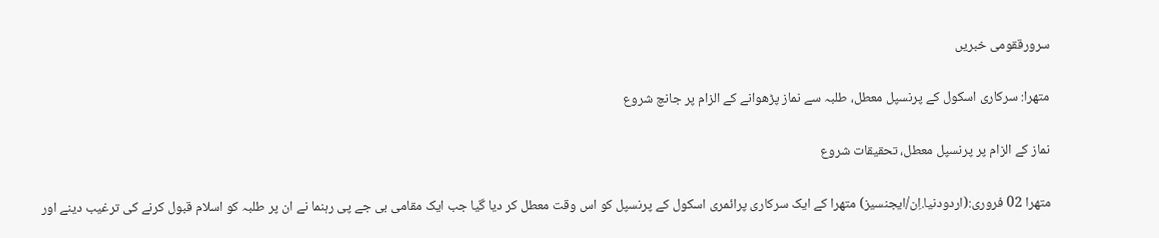سرورققومی خبریں

متھرا: سرکاری اسکول کے پرنسپل معطل، طلبہ سے نماز پڑھوانے کے الزام پر جانچ شروع

نماز کے الزام پر پرنسپل معطل، تحقیقات شروع

متھرا 02 فروری:(اردودنیا.اِن/ایجنسیز) متھرا کے ایک سرکاری پرائمری اسکول کے پرنسپل کو اس وقت معطل کر دیا گیا جب ایک مقامی بی جے پی رہنما نے ان پر طلبہ کو اسلام قبول کرنے کی ترغیب دینے اور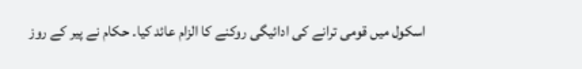اسکول میں قومی ترانے کی ادائیگی روکنے کا الزام عائد کیا۔ حکام نے پیر کے روز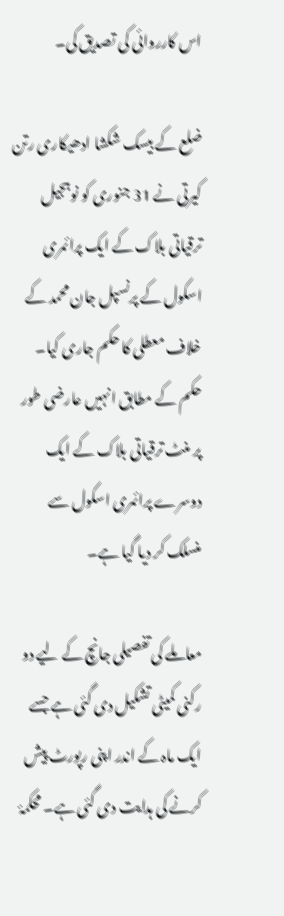اس کارروائی کی تصدیق کی۔

ضلع کے بیسک شکشا ادھیکاری رتن کیرتی نے 31 جنوری کو نوہجیل ترقیاتی بلاک کے ایک پرائمری اسکول کے پرنسپل جان محمد کے خلاف معطلی کا حکم جاری کیا۔ حکم کے مطابق انہیں عارضی طور پر منٹ ترقیاتی بلاک کے ایک دوسرے پرائمری اسکول سے منسلک کر دیا گیا ہے۔

معاملے کی تفصیلی جانچ کے لیے دو رکنی کمیٹی تشکیل دی گئی ہے جسے ایک ماہ کے اندر اپنی رپورٹ پیش کرنے کی ہدایت دی گئی ہے۔ محکمۂ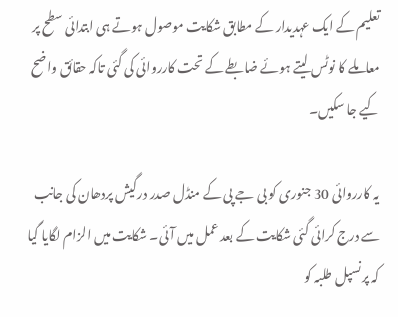تعلیم کے ایک عہدیدار کے مطابق شکایت موصول ہوتے ہی ابتدائی سطح پر معاملے کا نوٹس لیتے ہوئے ضابطے کے تحت کارروائی کی گئی تاکہ حقائق واضح کیے جا سکیں۔

یہ کارروائی 30 جنوری کو بی جے پی کے منڈل صدر درگیش پردھان کی جانب سے درج کرائی گئی شکایت کے بعد عمل میں آئی۔ شکایت میں الزام لگایا گیا کہ پرنسپل طلبہ کو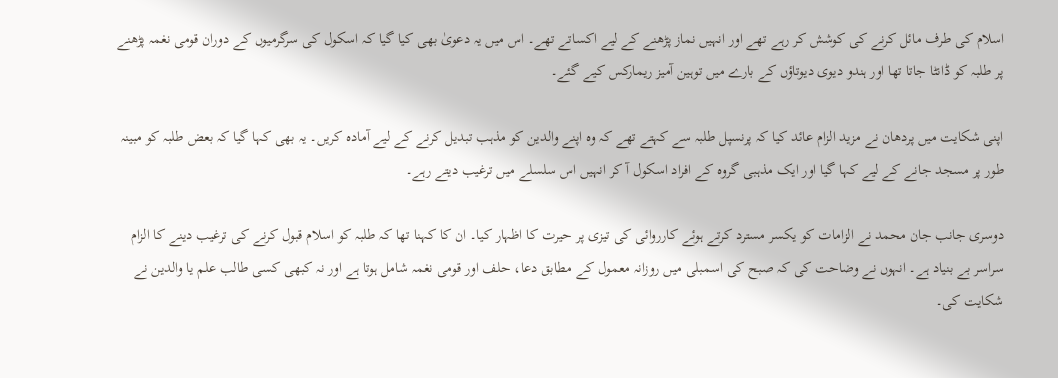اسلام کی طرف مائل کرنے کی کوشش کر رہے تھے اور انہیں نماز پڑھنے کے لیے اکساتے تھے۔ اس میں یہ دعویٰ بھی کیا گیا کہ اسکول کی سرگرمیوں کے دوران قومی نغمہ پڑھنے پر طلبہ کو ڈانٹا جاتا تھا اور ہندو دیوی دیوتاؤں کے بارے میں توہین آمیز ریمارکس کیے گئے۔

اپنی شکایت میں پردھان نے مزید الزام عائد کیا کہ پرنسپل طلبہ سے کہتے تھے کہ وہ اپنے والدین کو مذہب تبدیل کرنے کے لیے آمادہ کریں۔ یہ بھی کہا گیا کہ بعض طلبہ کو مبینہ طور پر مسجد جانے کے لیے کہا گیا اور ایک مذہبی گروہ کے افراد اسکول آ کر انہیں اس سلسلے میں ترغیب دیتے رہے۔

دوسری جانب جان محمد نے الزامات کو یکسر مسترد کرتے ہوئے کارروائی کی تیزی پر حیرت کا اظہار کیا۔ ان کا کہنا تھا کہ طلبہ کو اسلام قبول کرنے کی ترغیب دینے کا الزام سراسر بے بنیاد ہے۔ انہوں نے وضاحت کی کہ صبح کی اسمبلی میں روزانہ معمول کے مطابق دعا، حلف اور قومی نغمہ شامل ہوتا ہے اور نہ کبھی کسی طالب علم یا والدین نے شکایت کی۔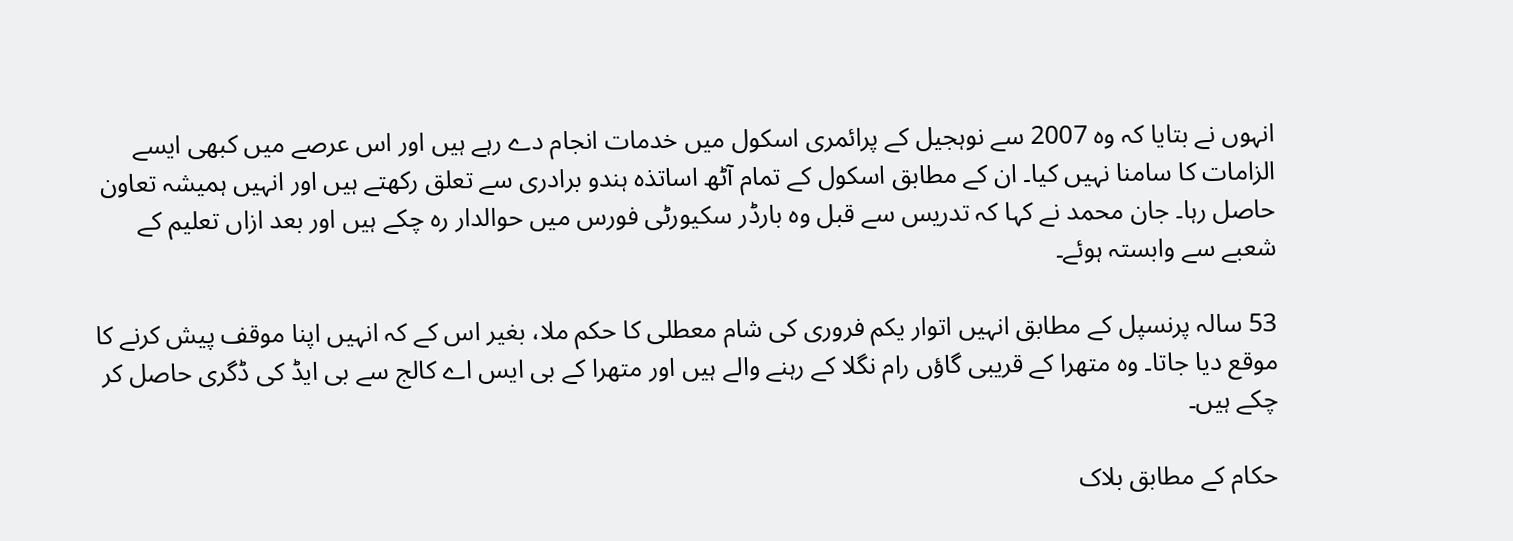انہوں نے بتایا کہ وہ 2007 سے نوہجیل کے پرائمری اسکول میں خدمات انجام دے رہے ہیں اور اس عرصے میں کبھی ایسے الزامات کا سامنا نہیں کیا۔ ان کے مطابق اسکول کے تمام آٹھ اساتذہ ہندو برادری سے تعلق رکھتے ہیں اور انہیں ہمیشہ تعاون حاصل رہا۔ جان محمد نے کہا کہ تدریس سے قبل وہ بارڈر سکیورٹی فورس میں حوالدار رہ چکے ہیں اور بعد ازاں تعلیم کے شعبے سے وابستہ ہوئے۔

53 سالہ پرنسپل کے مطابق انہیں اتوار یکم فروری کی شام معطلی کا حکم ملا، بغیر اس کے کہ انہیں اپنا موقف پیش کرنے کا موقع دیا جاتا۔ وہ متھرا کے قریبی گاؤں رام نگلا کے رہنے والے ہیں اور متھرا کے بی ایس اے کالج سے بی ایڈ کی ڈگری حاصل کر چکے ہیں۔

حکام کے مطابق بلاک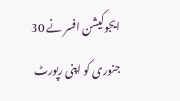ایجوکیشن افسر نے 30 جنوری کو اپنی رپورٹ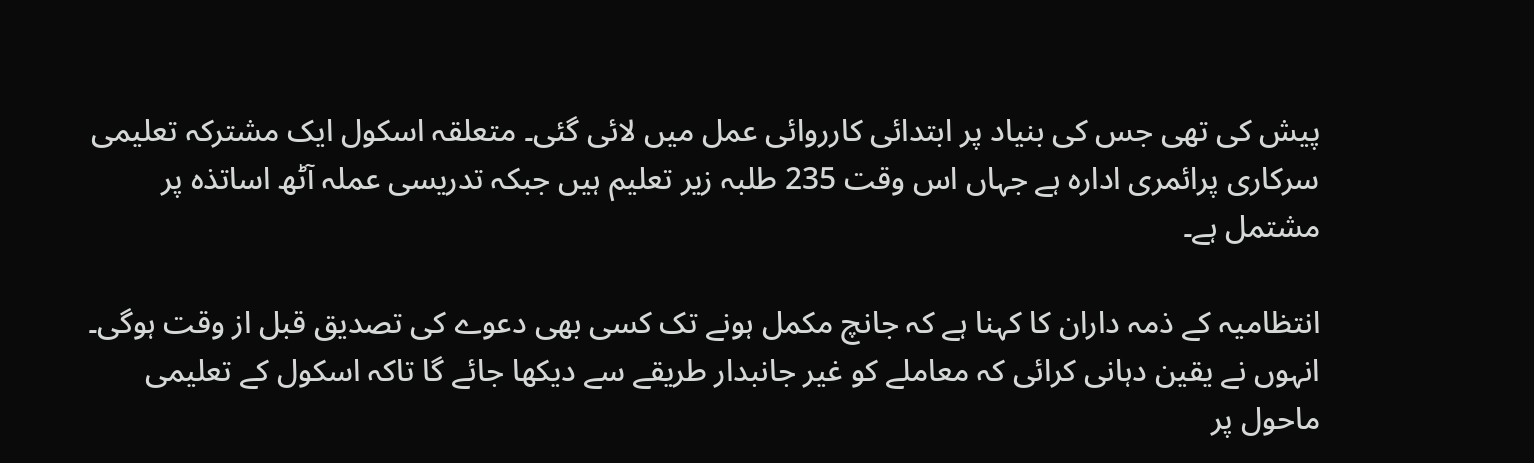پیش کی تھی جس کی بنیاد پر ابتدائی کارروائی عمل میں لائی گئی۔ متعلقہ اسکول ایک مشترکہ تعلیمی سرکاری پرائمری ادارہ ہے جہاں اس وقت 235 طلبہ زیر تعلیم ہیں جبکہ تدریسی عملہ آٹھ اساتذہ پر مشتمل ہے۔

انتظامیہ کے ذمہ داران کا کہنا ہے کہ جانچ مکمل ہونے تک کسی بھی دعوے کی تصدیق قبل از وقت ہوگی۔ انہوں نے یقین دہانی کرائی کہ معاملے کو غیر جانبدار طریقے سے دیکھا جائے گا تاکہ اسکول کے تعلیمی ماحول پر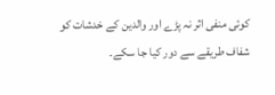کوئی منفی اثر نہ پڑے اور والدین کے خدشات کو شفاف طریقے سے دور کیا جا سکے۔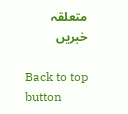متعلقہ خبریں

Back to top button